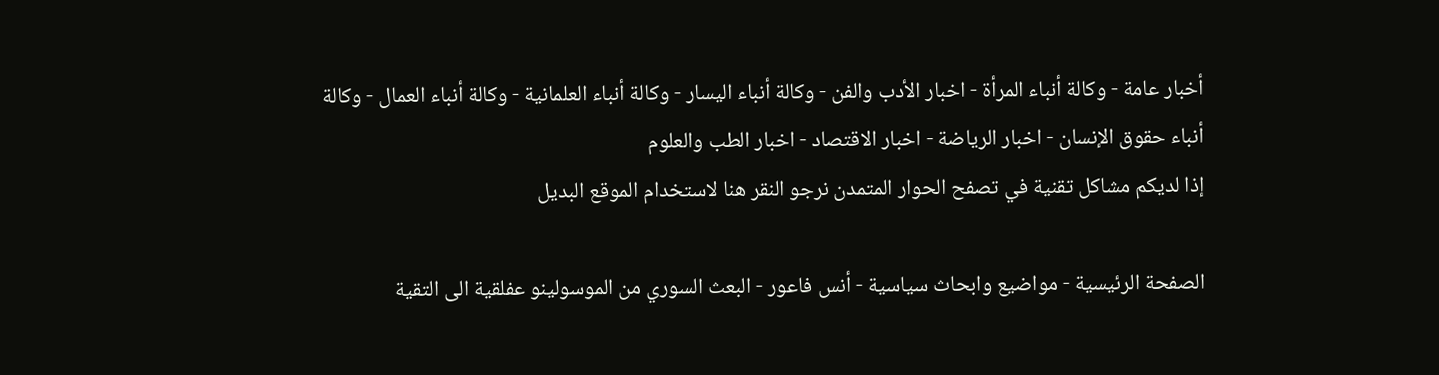أخبار عامة - وكالة أنباء المرأة - اخبار الأدب والفن - وكالة أنباء اليسار - وكالة أنباء العلمانية - وكالة أنباء العمال - وكالة أنباء حقوق الإنسان - اخبار الرياضة - اخبار الاقتصاد - اخبار الطب والعلوم
إذا لديكم مشاكل تقنية في تصفح الحوار المتمدن نرجو النقر هنا لاستخدام الموقع البديل

الصفحة الرئيسية - مواضيع وابحاث سياسية - أنس فاعور - البعث السوري من الموسولينو عفلقية الى التقية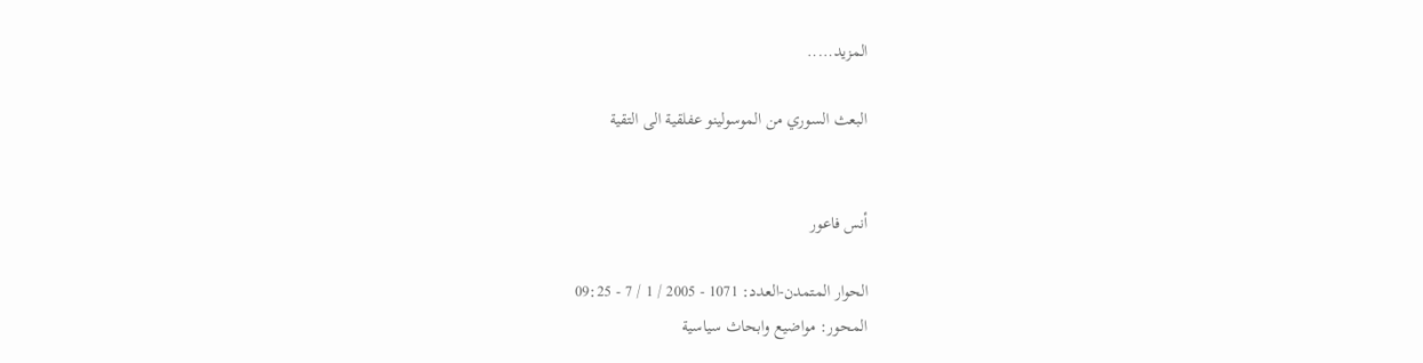المزيد.....

البعث السوري من الموسولينو عفلقية الى التقية


أنس فاعور

الحوار المتمدن-العدد: 1071 - 2005 / 1 / 7 - 09:25
المحور: مواضيع وابحاث سياسية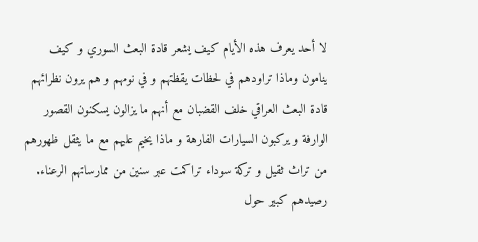لا أحد يعرف هذه الأيام كيف يشعر قادة البعث السوري و كيف ينامون وماذا تراودهم في لحظات يقظتهم و في نومهم و هم يرون نظرائهم قادة البعث العراقي خلف القضبان مع أنهم ما يزالون يسكنون القصور الوارفة و يركبون السيارات الفارهة و ماذا يخيم عليهم مع ما يثقل ظهورهم من تراث ثقيل و تركة سوداء تراكمت عبر سنين من ممارساتهم الرعناء.
رصيدهم كبير حول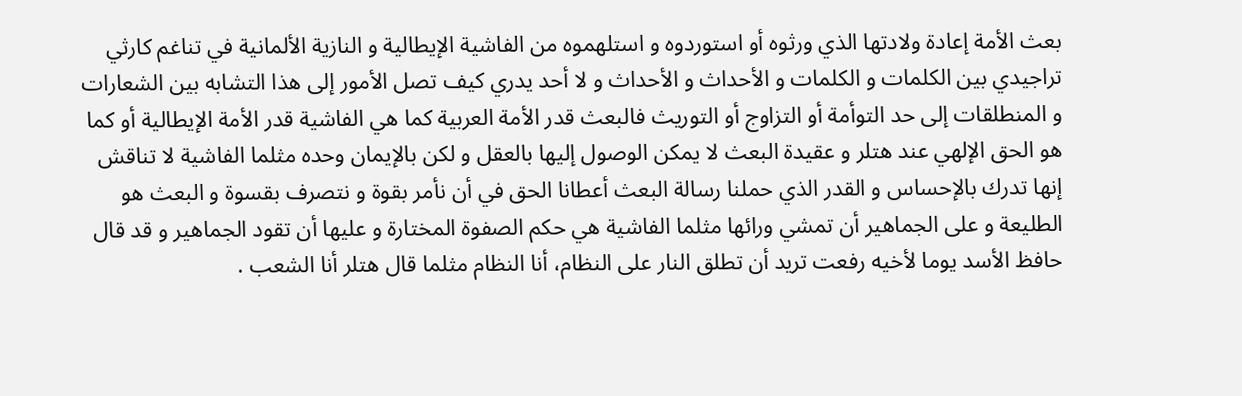بعث الأمة إعادة ولادتها الذي ورثوه أو استوردوه و استلهموه من الفاشية الإيطالية و النازية الألمانية في تناغم كارثي تراجيدي بين الكلمات و الكلمات و الأحداث و الأحداث و لا أحد يدري كيف تصل الأمور إلى هذا التشابه بين الشعارات و المنطلقات إلى حد التوأمة أو التزاوج أو التوريث فالبعث قدر الأمة العربية كما هي الفاشية قدر الأمة الإيطالية أو كما هو الحق الإلهي عند هتلر و عقيدة البعث لا يمكن الوصول إليها بالعقل و لكن بالإيمان وحده مثلما الفاشية لا تناقش إنها تدرك بالإحساس و القدر الذي حملنا رسالة البعث أعطانا الحق في أن نأمر بقوة و نتصرف بقسوة و البعث هو الطليعة و على الجماهير أن تمشي ورائها مثلما الفاشية هي حكم الصفوة المختارة و عليها أن تقود الجماهير و قد قال حافظ الأسد يوما لأخيه رفعت تريد أن تطلق النار على النظام، أنا النظام مثلما قال هتلر أنا الشعب .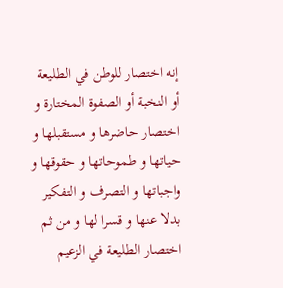إنه اختصار للوطن في الطليعة أو النخبة أو الصفوة المختارة و اختصار حاضرها و مستقبلها و حياتها و طموحاتها و حقوقها و واجباتها و التصرف و التفكير بدلا عنها و قسرا لها و من ثم اختصار الطليعة في الزعيم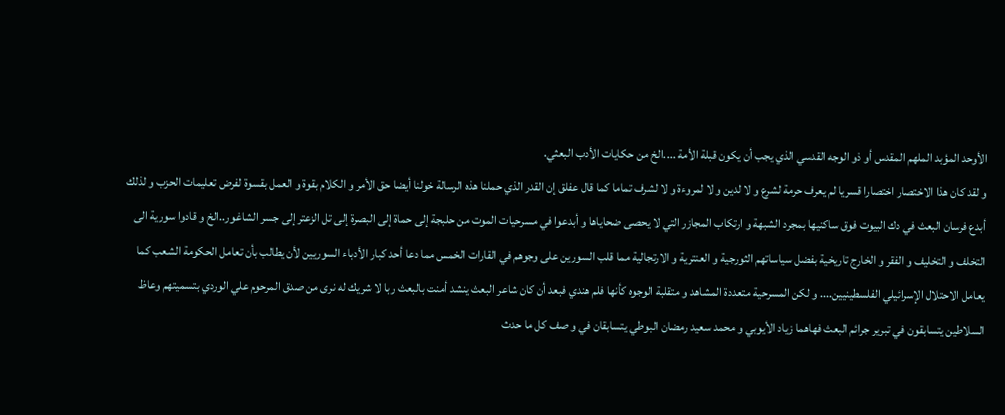الأوحد المؤبد الملهم المقدس أو ذو الوجه القدسي الذي يجب أن يكون قبلة الأمة ....الخ من حكايات الأدب البعثي.
و لقد كان هذا الاختصار اختصارا قسريا لم يعرف حرمة لشرع و لا لدين و لا لمروءة و لا لشرف تماما كما قال عفلق إن القدر الذي حملنا هذه الرسالة خولنا أيضا حق الأمر و الكلام بقوة و العمل بقسوة لفرض تعليمات الحزب و لذلك أبدع فرسان البعث في دك البيوت فوق ساكنيها بمجرد الشبهة و ارتكاب المجازر التي لا يحصى ضحاياها و أبدعوا في مسرحيات الموت من حلبجة إلى حماة إلى البصرة إلى تل الزعتر إلى جسر الشاغور..الخ و قادوا سورية الى التخلف و التخليف و الفقر و الخارج تاريخية بفضل سياساتهم الثورجية و العنترية و الارتجالية مما قلب السورين على وجوهم في القارات الخمس مما دعا أحد كبار الأدباء السوريين لأن يطالب بأن تعامل الحكومة الشعب كما يعامل الاحتلال الإسرائيلي الفلسطينيين.... و لكن المسرحية متعددة المشاهد و متقلبة الوجوه كأنها فلم هندي فبعد أن كان شاعر البعث ينشد أمنت بالبعث ربا لا شريك له نرى من صدق المرحوم علي الوردي بتسميتهم وعاظ السلاطين يتسابقون في تبرير جرائم البعث فهاهما زياد الأيوبي و محمد سعيد رمضان البوطي يتسابقان في و صف كل ما حدث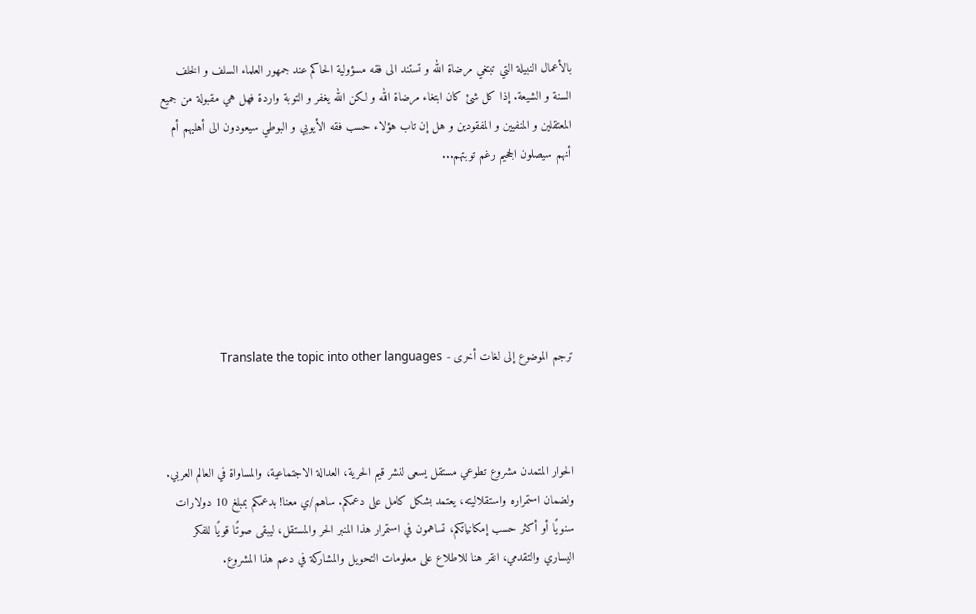بالأعمال النبيلة التي تبتغي مرضاة الله و تستند الى فقه مسؤولية الحاكم عند جمهور العلماء السلف و الخلف السنة و الشيعة. إذا كل شئ كان ابتغاء مرضاة الله و لكن الله يغفر و التوبة واردة فهل هي مقبولة من جميع المعتقلين و المنفيين و المفقودين و هل إن تاب هؤلاء حسب فقه الأيوبي و البوطي سيعودون الى أهليهم أم أنهم سيصلون الجحيم رغم توبتهم...






ترجم الموضوع إلى لغات أخرى - Translate the topic into other languages



الحوار المتمدن مشروع تطوعي مستقل يسعى لنشر قيم الحرية، العدالة الاجتماعية، والمساواة في العالم العربي. ولضمان استمراره واستقلاليته، يعتمد بشكل كامل على دعمكم. ساهم/ي معنا! بدعمكم بمبلغ 10 دولارات سنويًا أو أكثر حسب إمكانياتكم، تساهمون في استمرار هذا المنبر الحر والمستقل، ليبقى صوتًا قويًا للفكر اليساري والتقدمي، انقر هنا للاطلاع على معلومات التحويل والمشاركة في دعم هذا المشروع.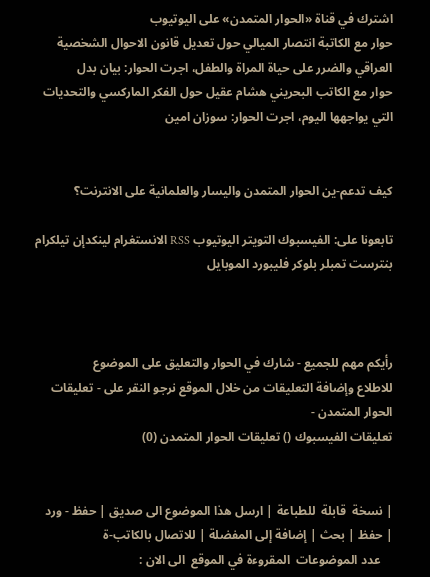اشترك في قناة «الحوار المتمدن» على اليوتيوب
حوار مع الكاتبة انتصار الميالي حول تعديل قانون الاحوال الشخصية العراقي والضرر على حياة المراة والطفل، اجرت الحوار: بيان بدل
حوار مع الكاتب البحريني هشام عقيل حول الفكر الماركسي والتحديات التي يواجهها اليوم، اجرت الحوار: سوزان امين


كيف تدعم-ين الحوار المتمدن واليسار والعلمانية على الانترنت؟

تابعونا على: الفيسبوك التويتر اليوتيوب RSS الانستغرام لينكدإن تيلكرام بنترست تمبلر بلوكر فليبورد الموبايل



رأيكم مهم للجميع - شارك في الحوار والتعليق على الموضوع
للاطلاع وإضافة التعليقات من خلال الموقع نرجو النقر على - تعليقات الحوار المتمدن -
تعليقات الفيسبوك () تعليقات الحوار المتمدن (0)


| نسخة  قابلة  للطباعة | ارسل هذا الموضوع الى صديق | حفظ - ورد
| حفظ | بحث | إضافة إلى المفضلة | للاتصال بالكاتب-ة
    عدد الموضوعات  المقروءة في الموقع  الى الان :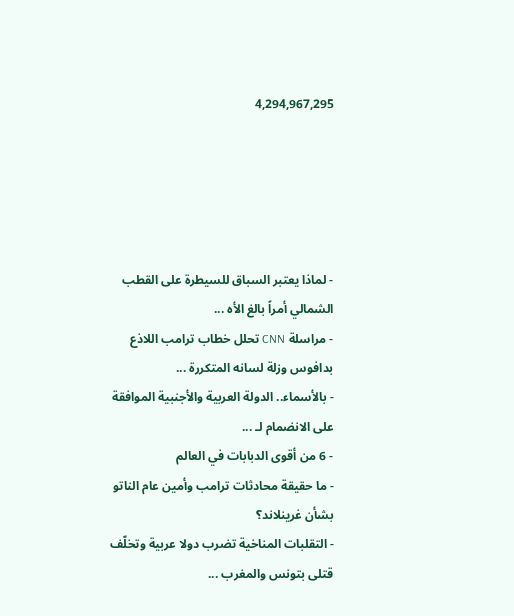4,294,967,295





- لماذا يعتبر السباق للسيطرة على القطب الشمالي أمراً بالغ الأه ...
- مراسلة CNN تحلل خطاب ترامب اللاذع بدافوس وزلة لسانه المتكررة ...
- بالأسماء.. الدولة العربية والأجنبية الموافقة على الانضمام لـ ...
- 6 من أقوى الدبابات في العالم
- ما حقيقة محادثات ترامب وأمين عام الناتو بشأن غرينلاند؟
- التقلبات المناخية تضرب دولا عربية وتخلّف قتلى بتونس والمغرب ...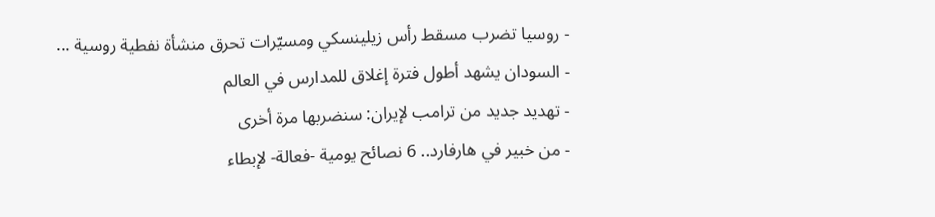- روسيا تضرب مسقط رأس زيلينسكي ومسيّرات تحرق منشأة نفطية روسية ...
- السودان يشهد أطول فترة إغلاق للمدارس في العالم
- تهديد جديد من ترامب لإيران: سنضربها مرة أخرى
- من خبير في هارفارد.. 6 نصائح يومية -فعالة- لإبطاء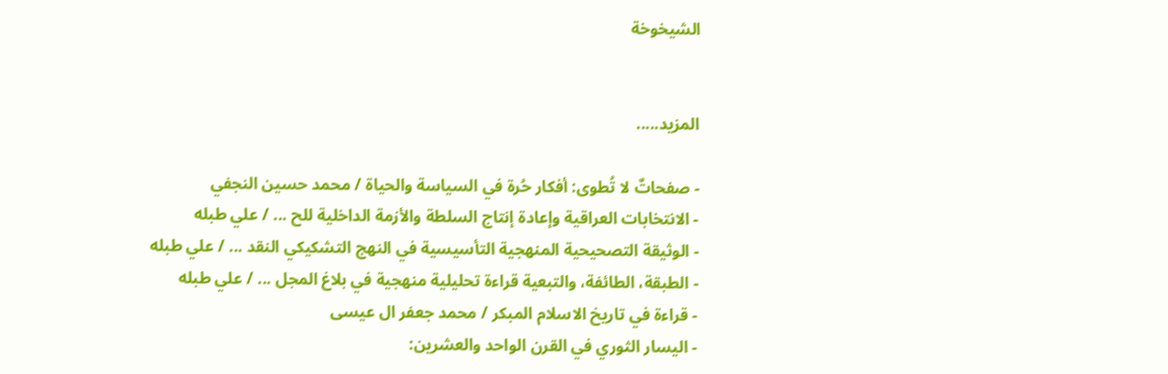الشيخوخة


المزيد.....

- صفحاتٌ لا تُطوى: أفكار حُرة في السياسة والحياة / محمد حسين النجفي
- الانتخابات العراقية وإعادة إنتاج السلطة والأزمة الداخلية للح ... / علي طبله
- الوثيقة التصحيحية المنهجية التأسيسية في النهج التشكيكي النقد ... / علي طبله
- الطبقة، الطائفة، والتبعية قراءة تحليلية منهجية في بلاغ المجل ... / علي طبله
- قراءة في تاريخ الاسلام المبكر / محمد جعفر ال عيسى
- اليسار الثوري في القرن الواحد والعشرين: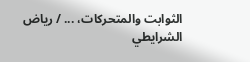الثوابت والمتحركات، ... / رياض الشرايطي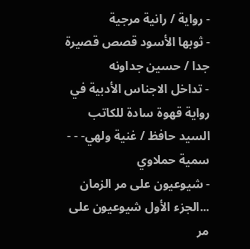- رواية / رانية مرجية
- ثوبها الأسود قصص قصيرة جدا / حسين جداونه
- تداخل الاجناس الأدبية في رواية قهوة سادة للكاتب السيد حافظ / غنية ولهي- - - سمية حملاوي
- شيوعيون على مر الزمان ...الجزء الأول شيوعيون على مر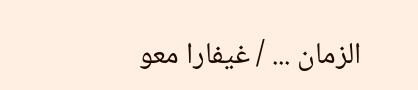الزمان ... / غيفارا معو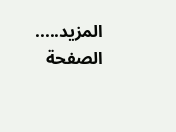المزيد.....
الصفحة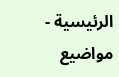الرئيسية - مواضيع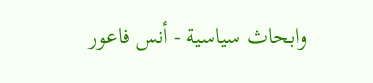وابحاث سياسية - أنس فاعور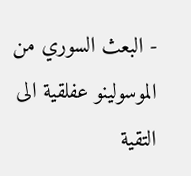- البعث السوري من الموسولينو عفلقية الى التقية